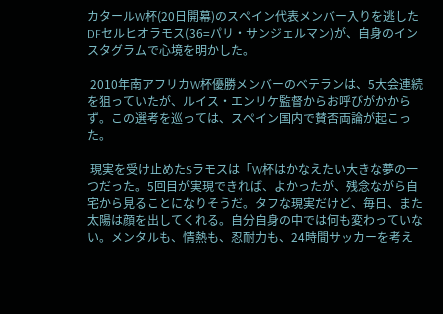カタールW杯(20日開幕)のスペイン代表メンバー入りを逃したDFセルヒオラモス(36=パリ・サンジェルマン)が、自身のインスタグラムで心境を明かした。

 2010年南アフリカW杯優勝メンバーのベテランは、5大会連続を狙っていたが、ルイス・エンリケ監督からお呼びがかからず。この選考を巡っては、スペイン国内で賛否両論が起こった。

 現実を受け止めたSラモスは「W杯はかなえたい大きな夢の一つだった。5回目が実現できれば、よかったが、残念ながら自宅から見ることになりそうだ。タフな現実だけど、毎日、また太陽は顔を出してくれる。自分自身の中では何も変わっていない。メンタルも、情熱も、忍耐力も、24時間サッカーを考え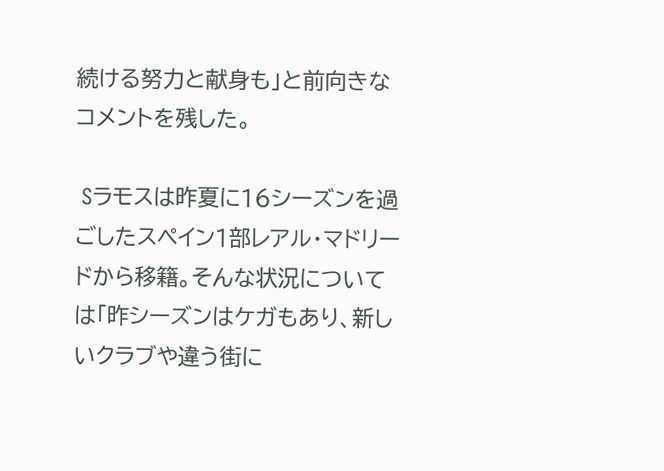続ける努力と献身も」と前向きなコメントを残した。

 Sラモスは昨夏に16シーズンを過ごしたスペイン1部レアル・マドリードから移籍。そんな状況については「昨シーズンはケガもあり、新しいクラブや違う街に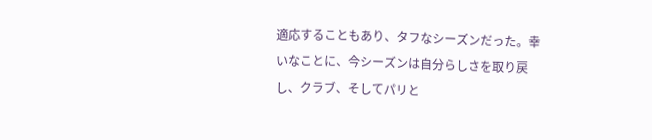適応することもあり、タフなシーズンだった。幸いなことに、今シーズンは自分らしさを取り戻し、クラブ、そしてパリと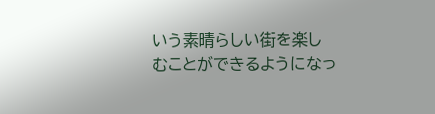いう素晴らしい街を楽しむことができるようになっ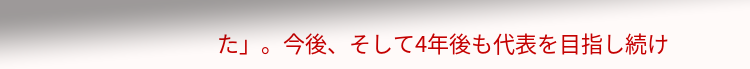た」。今後、そして4年後も代表を目指し続け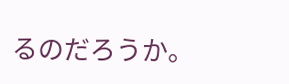るのだろうか。